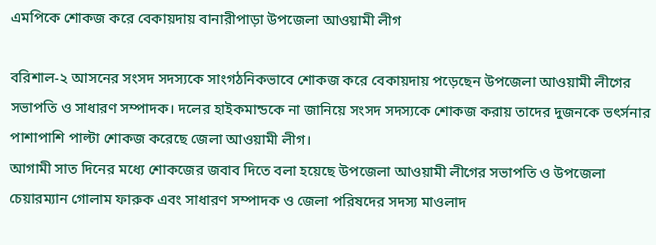এমপিকে শোকজ করে বেকায়দায় বানারীপাড়া উপজেলা আওয়ামী লীগ

বরিশাল-২ আসনের সংসদ সদস্যকে সাংগঠনিকভাবে শোকজ করে বেকায়দায় পড়েছেন উপজেলা আওয়ামী লীগের সভাপতি ও সাধারণ সম্পাদক। দলের হাইকমান্ডকে না জানিয়ে সংসদ সদস্যকে শোকজ করায় তাদের দুজনকে ভৎর্সনার পাশাপাশি পাল্টা শোকজ করেছে জেলা আওয়ামী লীগ।
আগামী সাত দিনের মধ্যে শোকজের জবাব দিতে বলা হয়েছে উপজেলা আওয়ামী লীগের সভাপতি ও উপজেলা চেয়ারম্যান গোলাম ফারুক এবং সাধারণ সম্পাদক ও জেলা পরিষদের সদস্য মাওলাদ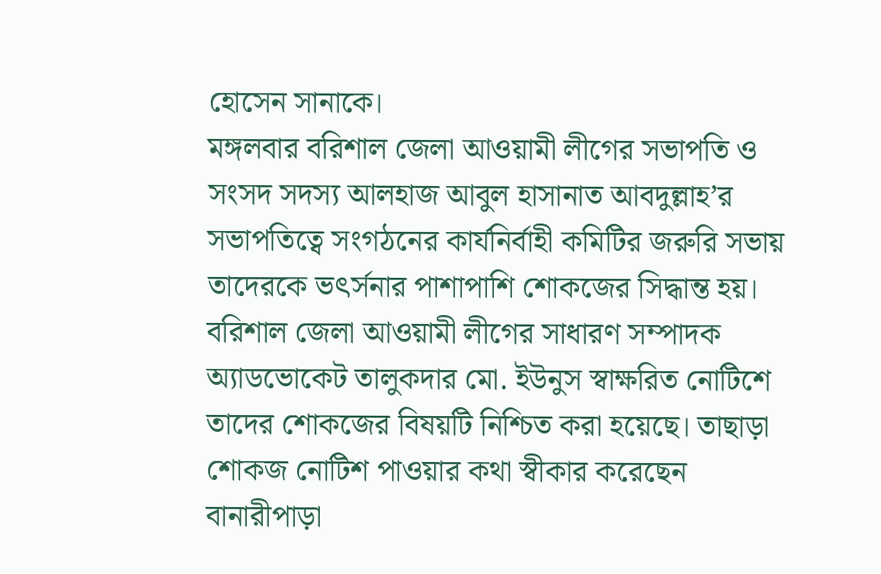হোসেন সানাকে।
মঙ্গলবার বরিশাল জেলা আওয়ামী লীগের সভাপতি ও সংসদ সদস্য আলহাজ আবুল হাসানাত আবদুল্লাহ’র সভাপতিত্বে সংগঠনের কার্যনির্বাহী কমিটির জরুরি সভায় তাদেরকে ভৎর্সনার পাশাপাশি শোকজের সিদ্ধান্ত হয়।
বরিশাল জেলা আওয়ামী লীগের সাধারণ সম্পাদক অ্যাডভোকেট তালুকদার মো. ইউনুস স্বাক্ষরিত নোটিশে তাদের শোকজের বিষয়টি নিশ্চিত করা হয়েছে। তাছাড়া শোকজ নোটিশ পাওয়ার কথা স্বীকার করেছেন বানারীপাড়া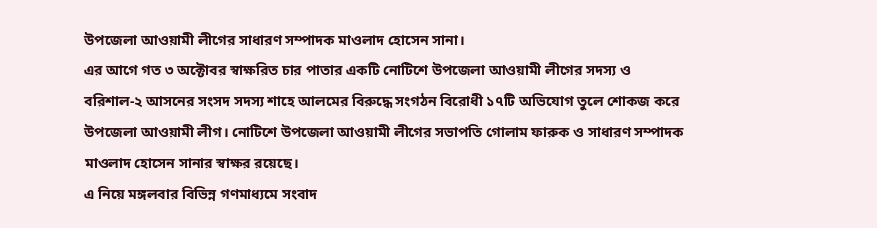উপজেলা আওয়ামী লীগের সাধারণ সম্পাদক মাওলাদ হোসেন সানা।
এর আগে গত ৩ অক্টোবর স্বাক্ষরিত চার পাতার একটি নোটিশে উপজেলা আওয়ামী লীগের সদস্য ও বরিশাল-২ আসনের সংসদ সদস্য শাহে আলমের বিরুদ্ধে সংগঠন বিরোধী ১৭টি অভিযোগ তুলে শোকজ করে উপজেলা আওয়ামী লীগ। নোটিশে উপজেলা আওয়ামী লীগের সভাপতি গোলাম ফারুক ও সাধারণ সম্পাদক মাওলাদ হোসেন সানার স্বাক্ষর রয়েছে।
এ নিয়ে মঙ্গলবার বিভিন্ন গণমাধ্যমে সংবাদ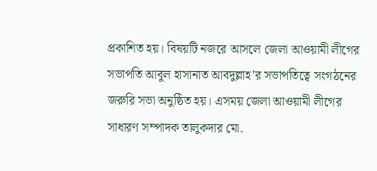প্রকাশিত হয়। বিষয়টি নজরে আসলে জেলা আওয়ামী লীগের সভাপতি আবুল হাসানাত আবদুল্লাহ’র সভাপতিত্বে সংগঠনের জরুরি সভা অনুষ্ঠিত হয়। এসময় জেলা আওয়ামী লীগের সাধারণ সম্পাদক তালুকদার মো.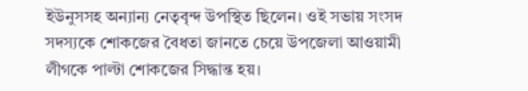ইউনুসসহ অন্যান্য নেতৃবৃন্দ উপস্থিত ছিলেন। ওই সভায় সংসদ সদস্যকে শোকজের বৈধতা জানতে চেয়ে উপজেলা আওয়ামী লীগকে পাল্টা শোকজের সিদ্ধান্ত হয়।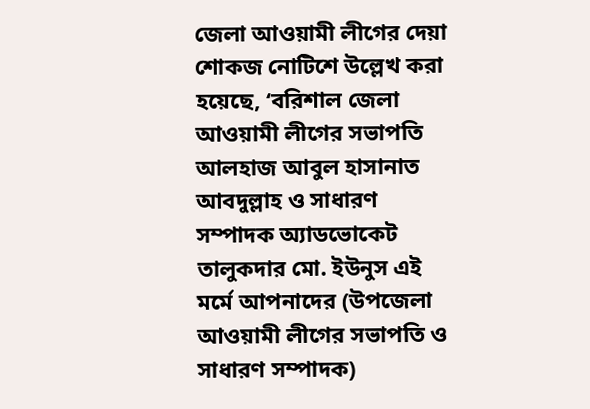জেলা আওয়ামী লীগের দেয়া শোকজ নোটিশে উল্লেখ করা হয়েছে, ‘বরিশাল জেলা আওয়ামী লীগের সভাপতি আলহাজ আবুল হাসানাত আবদুল্লাহ ও সাধারণ সম্পাদক অ্যাডভোকেট তালুকদার মো. ইউনুস এই মর্মে আপনাদের (উপজেলা আওয়ামী লীগের সভাপতি ও সাধারণ সম্পাদক)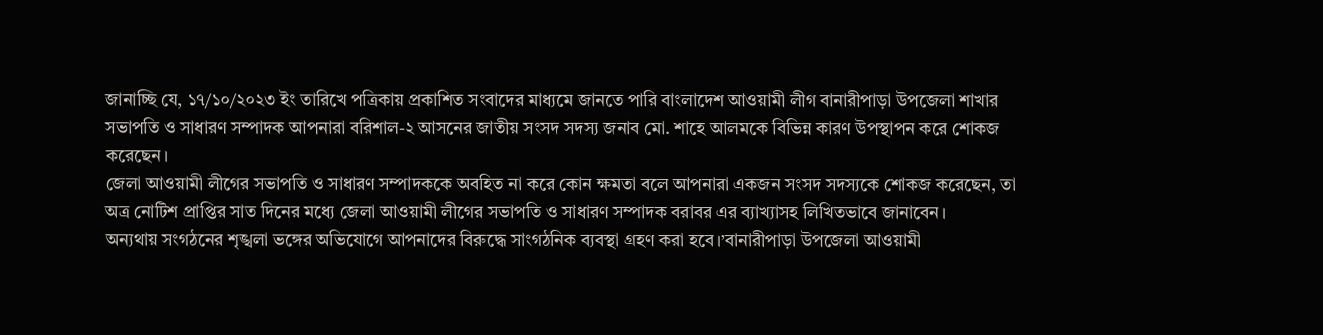জানাচ্ছি যে, ১৭/১০/২০২৩ ইং তারিখে পত্রিকায় প্রকাশিত সংবাদের মাধ্যমে জানতে পারি বাংলাদেশ আওয়ামী লীগ বানারীপাড়া উপজেলা শাখার সভাপতি ও সাধারণ সম্পাদক আপনারা বরিশাল-২ আসনের জাতীয় সংসদ সদস্য জনাব মো. শাহে আলমকে বিভিন্ন কারণ উপস্থাপন করে শোকজ করেছেন।
জেলা আওয়ামী লীগের সভাপতি ও সাধারণ সম্পাদককে অবহিত না করে কোন ক্ষমতা বলে আপনারা একজন সংসদ সদস্যকে শোকজ করেছেন, তা অত্র নোটিশ প্রাপ্তির সাত দিনের মধ্যে জেলা আওয়ামী লীগের সভাপতি ও সাধারণ সম্পাদক বরাবর এর ব্যাখ্যাসহ লিখিতভাবে জানাবেন।
অন্যথায় সংগঠনের শৃঙ্খলা ভঙ্গের অভিযোগে আপনাদের বিরুদ্ধে সাংগঠনিক ব্যবস্থা গ্রহণ করা হবে।’বানারীপাড়া উপজেলা আওয়ামী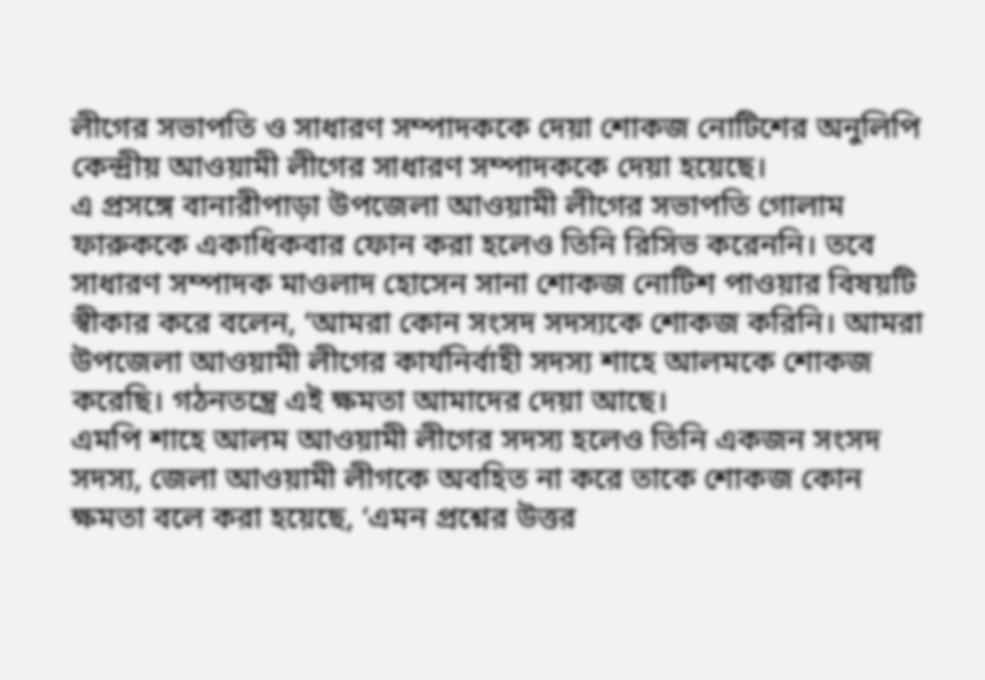লীগের সভাপতি ও সাধারণ সম্পাদককে দেয়া শোকজ নোটিশের অনুলিপি কেন্দ্রীয় আওয়ামী লীগের সাধারণ সম্পাদককে দেয়া হয়েছে।
এ প্রসঙ্গে বানারীপাড়া উপজেলা আওয়ামী লীগের সভাপতি গোলাম ফারুককে একাধিকবার ফোন করা হলেও তিনি রিসিভ করেননি। তবে সাধারণ সম্পাদক মাওলাদ হোসেন সানা শোকজ নোটিশ পাওয়ার বিষয়টি স্বীকার করে বলেন, ‘আমরা কোন সংসদ সদস্যকে শোকজ করিনি। আমরা উপজেলা আওয়ামী লীগের কার্যনির্বাহী সদস্য শাহে আলমকে শোকজ করেছি। গঠনতন্ত্রে এই ক্ষমতা আমাদের দেয়া আছে।
এমপি শাহে আলম আওয়ামী লীগের সদস্য হলেও তিনি একজন সংসদ সদস্য, জেলা আওয়ামী লীগকে অবহিত না করে তাকে শোকজ কোন ক্ষমতা বলে করা হয়েছে, ‘এমন প্রশ্নের উত্তর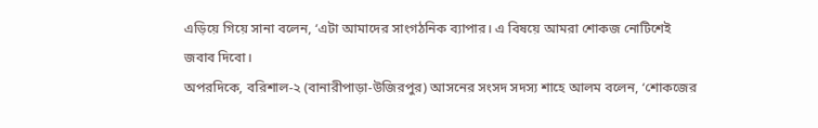এড়িয়ে গিয়ে সানা বলেন, ‘এটা আমাদের সাংগঠনিক ব্যাপার। এ বিষয়ে আমরা শোকজ নোটিশেই জবাব দিবো।
অপরদিকে, বরিশাল-২ (বানারীপাড়া-উজিরপুর) আসনের সংসদ সদস্য শাহে আলম বলেন, ‘শোকজের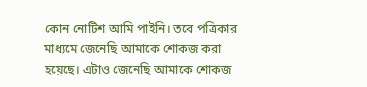কোন নোটিশ আমি পাইনি। তবে পত্রিকার মাধ্যমে জেনেছি আমাকে শোকজ করা হয়েছে। এটাও জেনেছি আমাকে শোকজ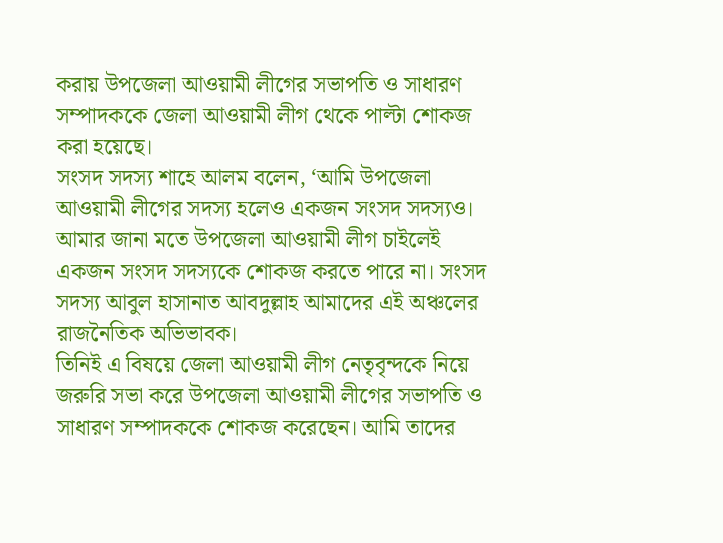করায় উপজেলা আওয়ামী লীগের সভাপতি ও সাধারণ সম্পাদককে জেলা আওয়ামী লীগ থেকে পাল্টা শোকজ করা হয়েছে।
সংসদ সদস্য শাহে আলম বলেন, ‘আমি উপজেলা আওয়ামী লীগের সদস্য হলেও একজন সংসদ সদস্যও। আমার জানা মতে উপজেলা আওয়ামী লীগ চাইলেই একজন সংসদ সদস্যকে শোকজ করতে পারে না। সংসদ সদস্য আবুল হাসানাত আবদুল্লাহ আমাদের এই অঞ্চলের রাজনৈতিক অভিভাবক।
তিনিই এ বিষয়ে জেলা আওয়ামী লীগ নেতৃবৃন্দকে নিয়ে জরুরি সভা করে উপজেলা আওয়ামী লীগের সভাপতি ও সাধারণ সম্পাদককে শোকজ করেছেন। আমি তাদের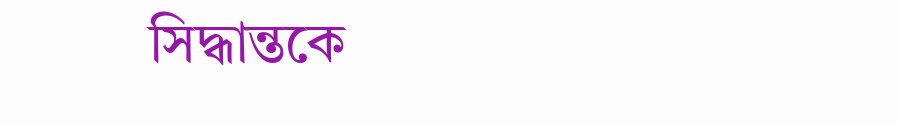সিদ্ধান্তকে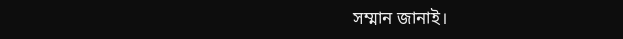সম্মান জানাই।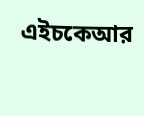এইচকেআর